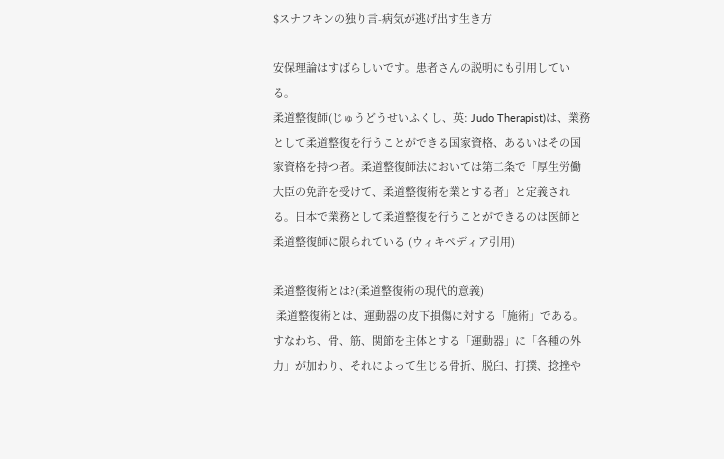$スナフキンの独り言-病気が逃げ出す生き方

安保理論はすばらしいです。患者さんの説明にも引用している。
柔道整復師(じゅうどうせいふくし、英: Judo Therapist)は、業務として柔道整復を行うことができる国家資格、あるいはその国家資格を持つ者。柔道整復師法においては第二条で「厚生労働大臣の免許を受けて、柔道整復術を業とする者」と定義される。日本で業務として柔道整復を行うことができるのは医師と柔道整復師に限られている (ウィキペディア引用)

柔道整復術とは?(柔道整復術の現代的意義)
 柔道整復術とは、運動器の皮下損傷に対する「施術」である。すなわち、骨、筋、関節を主体とする「運動器」に「各種の外力」が加わり、それによって生じる骨折、脱臼、打撲、捻挫や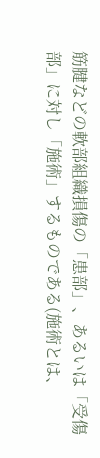筋腱などの軟部組織損傷の「患部」、あるいは「受傷部」に対し「施術」するものである(施術とは、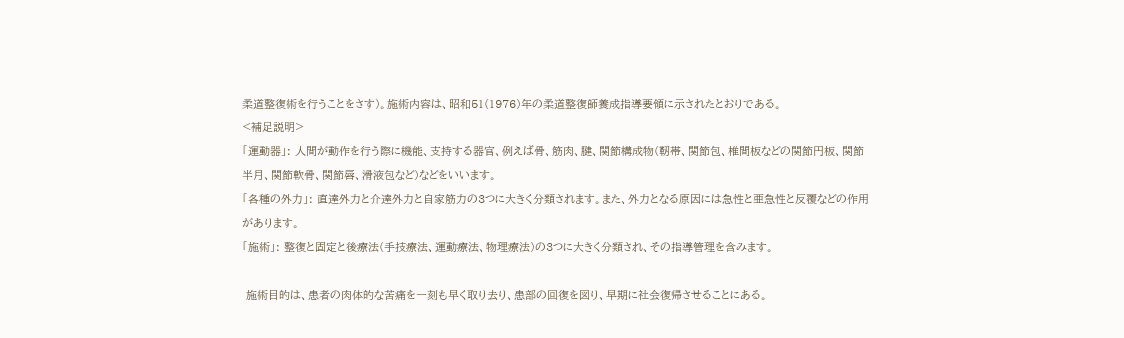柔道整復術を行うことをさす)。施術内容は、昭和51(1976)年の柔道整復師養成指導要領に示されたとおりである。
<補足説明>
「運動器」: 人間が動作を行う際に機能、支持する器官、例えば骨、筋肉、腱、関節構成物(靭帯、関節包、椎間板などの関節円板、関節半月、関節軟骨、関節唇、滑液包など)などをいいます。
「各種の外力」: 直達外力と介達外力と自家筋力の3つに大きく分類されます。また、外力となる原因には急性と亜急性と反覆などの作用があります。
「施術」: 整復と固定と後療法(手技療法、運動療法、物理療法)の3つに大きく分類され、その指導管理を含みます。

 施術目的は、患者の肉体的な苦痛を一刻も早く取り去り、患部の回復を図り、早期に社会復帰させることにある。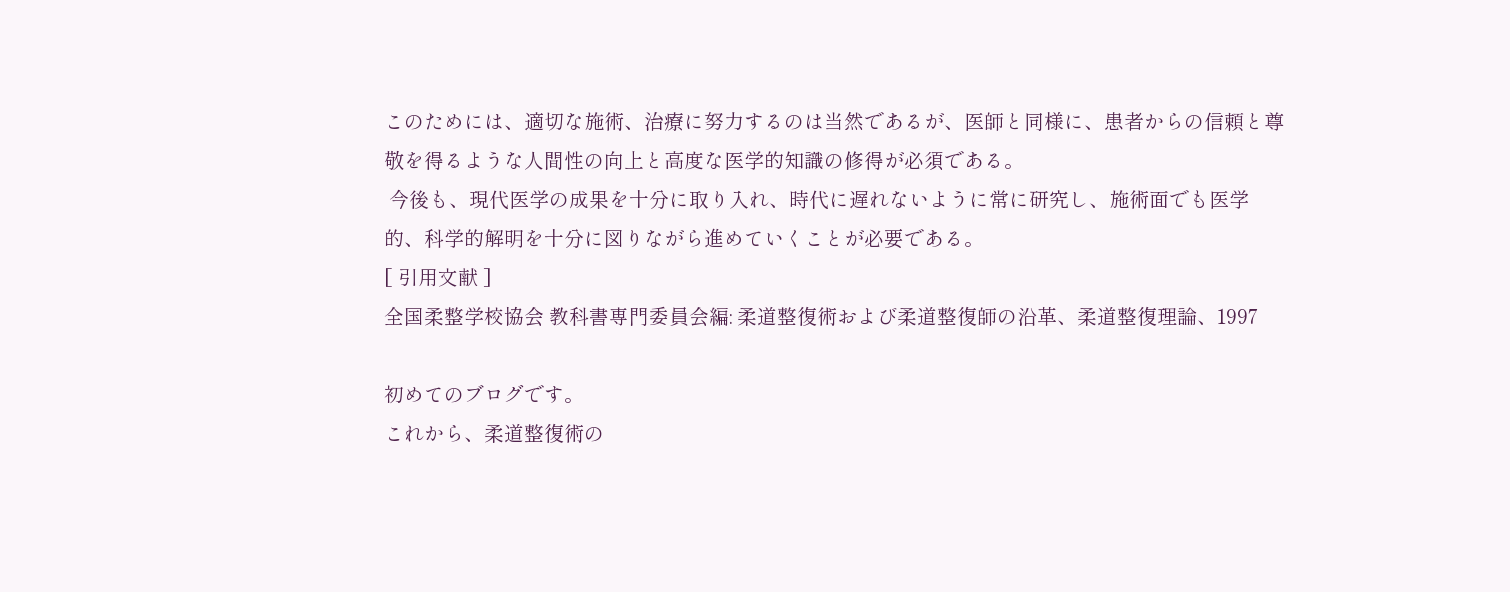このためには、適切な施術、治療に努力するのは当然であるが、医師と同様に、患者からの信頼と尊敬を得るような人間性の向上と高度な医学的知識の修得が必須である。
 今後も、現代医学の成果を十分に取り入れ、時代に遅れないように常に研究し、施術面でも医学的、科学的解明を十分に図りながら進めていくことが必要である。
[ 引用文献 ]
全国柔整学校協会 教科書専門委員会編: 柔道整復術および柔道整復師の沿革、柔道整復理論、1997

初めてのブログです。
これから、柔道整復術の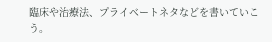臨床や治療法、プライベートネタなどを書いていこう。